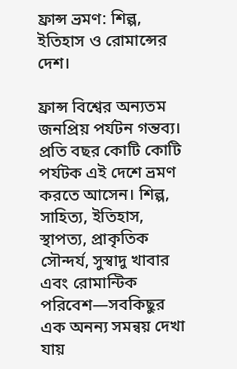ফ্রান্স ভ্রমণ: শিল্প, ইতিহাস ও রোমান্সের দেশ।

ফ্রান্স বিশ্বের অন্যতম জনপ্রিয় পর্যটন গন্তব্য। প্রতি বছর কোটি কোটি পর্যটক এই দেশে ভ্রমণ করতে আসেন। শিল্প, সাহিত্য, ইতিহাস, স্থাপত্য, প্রাকৃতিক সৌন্দর্য, সুস্বাদু খাবার এবং রোমান্টিক পরিবেশ—সবকিছুর এক অনন্য সমন্বয় দেখা যায়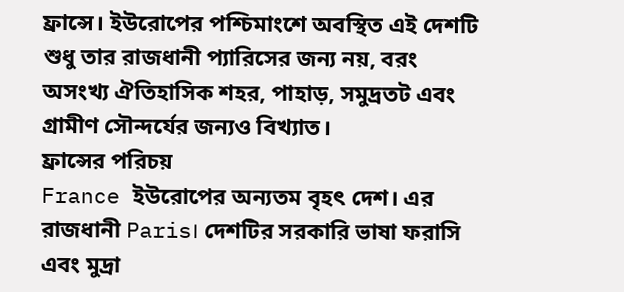ফ্রান্সে। ইউরোপের পশ্চিমাংশে অবস্থিত এই দেশটি শুধু তার রাজধানী প্যারিসের জন্য নয়, বরং অসংখ্য ঐতিহাসিক শহর, পাহাড়, সমুদ্রতট এবং গ্রামীণ সৌন্দর্যের জন্যও বিখ্যাত।
ফ্রান্সের পরিচয়
France ইউরোপের অন্যতম বৃহৎ দেশ। এর রাজধানী Paris। দেশটির সরকারি ভাষা ফরাসি এবং মুদ্রা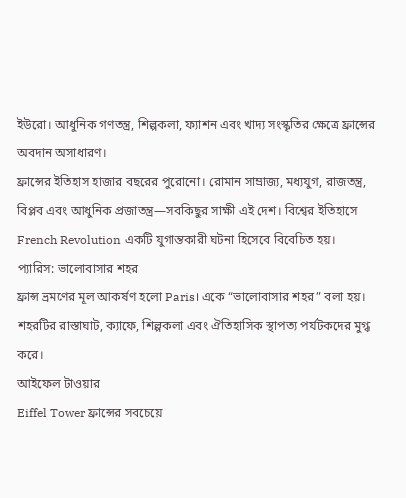ইউরো। আধুনিক গণতন্ত্র, শিল্পকলা, ফ্যাশন এবং খাদ্য সংস্কৃতির ক্ষেত্রে ফ্রান্সের অবদান অসাধারণ।
ফ্রান্সের ইতিহাস হাজার বছরের পুরোনো। রোমান সাম্রাজ্য, মধ্যযুগ, রাজতন্ত্র, বিপ্লব এবং আধুনিক প্রজাতন্ত্র—সবকিছুর সাক্ষী এই দেশ। বিশ্বের ইতিহাসে French Revolution একটি যুগান্তকারী ঘটনা হিসেবে বিবেচিত হয়।
প্যারিস: ভালোবাসার শহর
ফ্রান্স ভ্রমণের মূল আকর্ষণ হলো Paris। একে “ভালোবাসার শহর” বলা হয়। শহরটির রাস্তাঘাট, ক্যাফে, শিল্পকলা এবং ঐতিহাসিক স্থাপত্য পর্যটকদের মুগ্ধ করে।
আইফেল টাওয়ার
Eiffel Tower ফ্রান্সের সবচেয়ে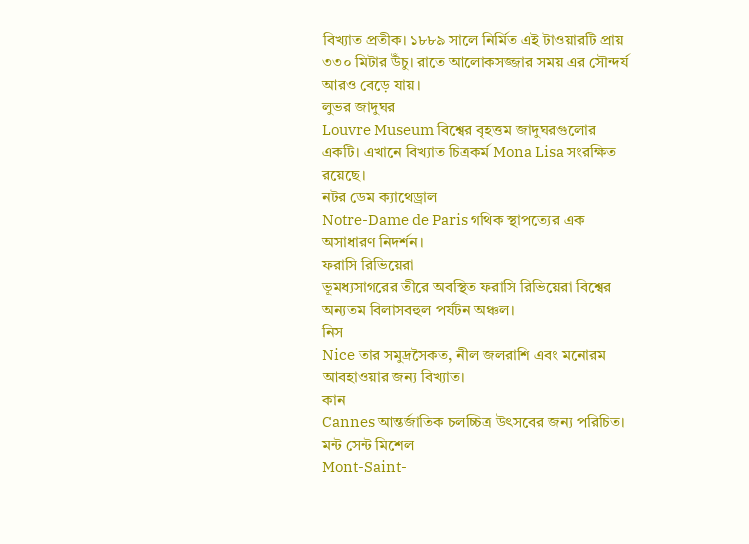বিখ্যাত প্রতীক। ১৮৮৯ সালে নির্মিত এই টাওয়ারটি প্রায় ৩৩০ মিটার উঁচু। রাতে আলোকসজ্জার সময় এর সৌন্দর্য আরও বেড়ে যায়।
লুভর জাদুঘর
Louvre Museum বিশ্বের বৃহত্তম জাদুঘরগুলোর একটি। এখানে বিখ্যাত চিত্রকর্ম Mona Lisa সংরক্ষিত রয়েছে।
নটর ডেম ক্যাথেড্রাল
Notre-Dame de Paris গথিক স্থাপত্যের এক অসাধারণ নিদর্শন।
ফরাসি রিভিয়েরা
ভূমধ্যসাগরের তীরে অবস্থিত ফরাসি রিভিয়েরা বিশ্বের অন্যতম বিলাসবহুল পর্যটন অঞ্চল।
নিস
Nice তার সমুদ্রসৈকত, নীল জলরাশি এবং মনোরম আবহাওয়ার জন্য বিখ্যাত।
কান
Cannes আন্তর্জাতিক চলচ্চিত্র উৎসবের জন্য পরিচিত।
মন্ট সেন্ট মিশেল
Mont-Saint-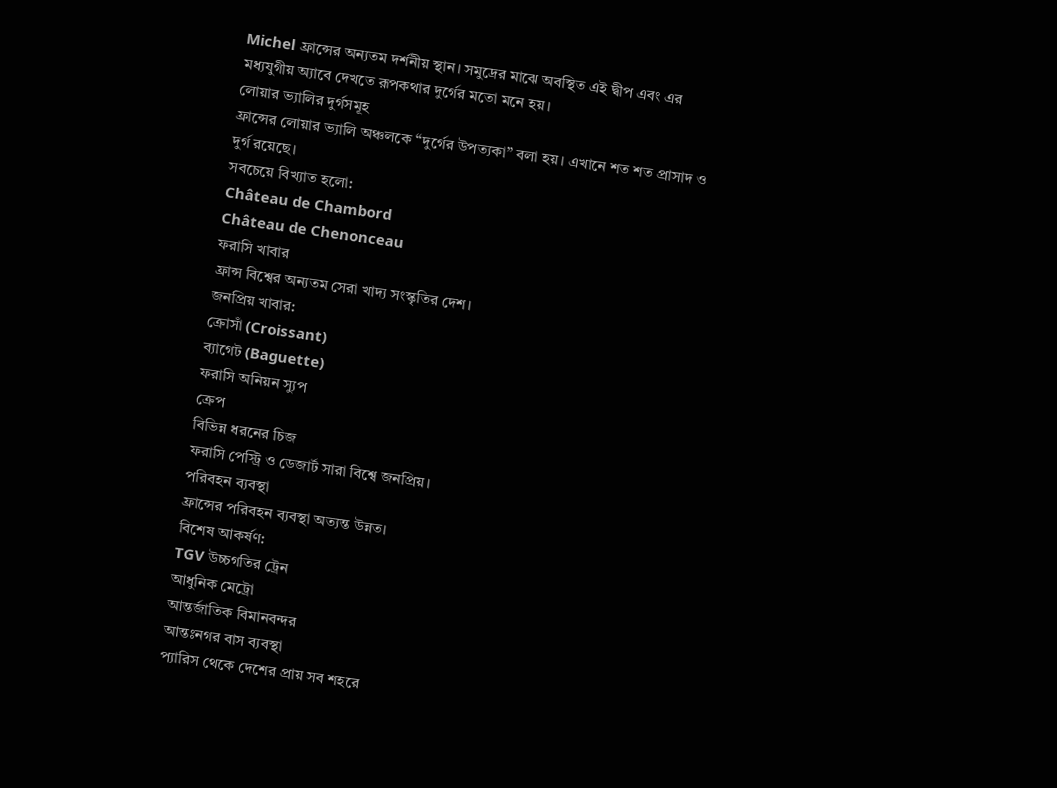Michel ফ্রান্সের অন্যতম দর্শনীয় স্থান। সমুদ্রের মাঝে অবস্থিত এই দ্বীপ এবং এর মধ্যযুগীয় অ্যাবে দেখতে রূপকথার দুর্গের মতো মনে হয়।
লোয়ার ভ্যালির দুর্গসমূহ
ফ্রান্সের লোয়ার ভ্যালি অঞ্চলকে “দুর্গের উপত্যকা” বলা হয়। এখানে শত শত প্রাসাদ ও দুর্গ রয়েছে।
সবচেয়ে বিখ্যাত হলো:
Château de Chambord
Château de Chenonceau
ফরাসি খাবার
ফ্রান্স বিশ্বের অন্যতম সেরা খাদ্য সংস্কৃতির দেশ।
জনপ্রিয় খাবার:
ক্রোসাঁ (Croissant)
ব্যাগেট (Baguette)
ফরাসি অনিয়ন স্যুপ
ক্রেপ
বিভিন্ন ধরনের চিজ
ফরাসি পেস্ট্রি ও ডেজার্ট সারা বিশ্বে জনপ্রিয়।
পরিবহন ব্যবস্থা
ফ্রান্সের পরিবহন ব্যবস্থা অত্যন্ত উন্নত।
বিশেষ আকর্ষণ:
TGV উচ্চগতির ট্রেন
আধুনিক মেট্রো
আন্তর্জাতিক বিমানবন্দর
আন্তঃনগর বাস ব্যবস্থা
প্যারিস থেকে দেশের প্রায় সব শহরে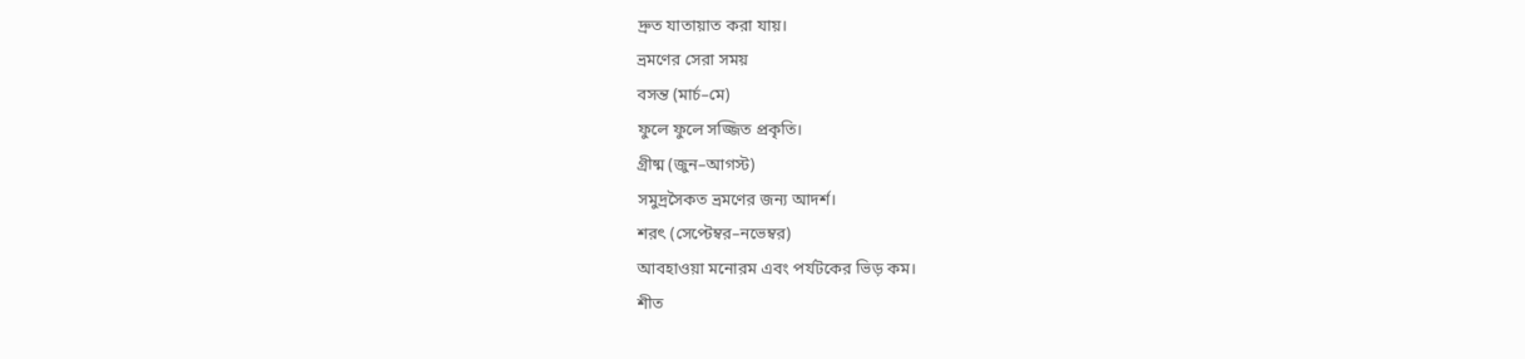দ্রুত যাতায়াত করা যায়।
ভ্রমণের সেরা সময়
বসন্ত (মার্চ–মে)
ফুলে ফুলে সজ্জিত প্রকৃতি।
গ্রীষ্ম (জুন–আগস্ট)
সমুদ্রসৈকত ভ্রমণের জন্য আদর্শ।
শরৎ (সেপ্টেম্বর–নভেম্বর)
আবহাওয়া মনোরম এবং পর্যটকের ভিড় কম।
শীত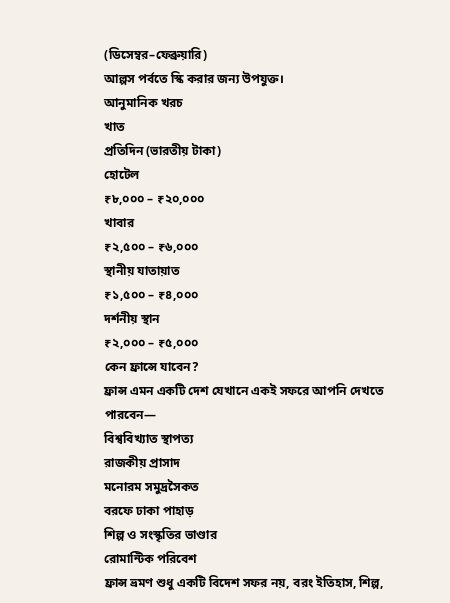(ডিসেম্বর–ফেব্রুয়ারি)
আল্পস পর্বতে স্কি করার জন্য উপযুক্ত।
আনুমানিক খরচ
খাত
প্রতিদিন (ভারতীয় টাকা)
হোটেল
₹৮,০০০ – ₹২০,০০০
খাবার
₹২,৫০০ – ₹৬,০০০
স্থানীয় যাতায়াত
₹১,৫০০ – ₹৪,০০০
দর্শনীয় স্থান
₹২,০০০ – ₹৫,০০০
কেন ফ্রান্সে যাবেন?
ফ্রান্স এমন একটি দেশ যেখানে একই সফরে আপনি দেখতে পারবেন—
বিশ্ববিখ্যাত স্থাপত্য
রাজকীয় প্রাসাদ
মনোরম সমুদ্রসৈকত
বরফে ঢাকা পাহাড়
শিল্প ও সংস্কৃতির ভাণ্ডার
রোমান্টিক পরিবেশ
ফ্রান্স ভ্রমণ শুধু একটি বিদেশ সফর নয়, বরং ইতিহাস, শিল্প,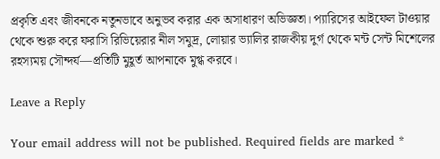প্রকৃতি এবং জীবনকে নতুনভাবে অনুভব করার এক অসাধারণ অভিজ্ঞতা। প্যারিসের আইফেল টাওয়ার থেকে শুরু করে ফরাসি রিভিয়েরার নীল সমুদ্র, লোয়ার ভ্যালির রাজকীয় দুর্গ থেকে মন্ট সেন্ট মিশেলের রহস্যময় সৌন্দর্য—প্রতিটি মুহূর্ত আপনাকে মুগ্ধ করবে।

Leave a Reply

Your email address will not be published. Required fields are marked *